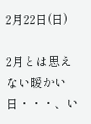2月22日(日)

2月とは思えない暖かい日・・・、い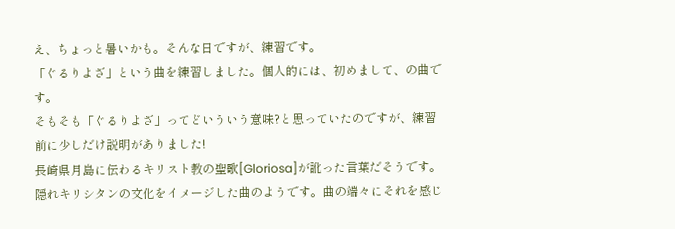え、ちょっと暑いかも。そんな日ですが、練習です。
「ぐるりよざ」という曲を練習しました。個人的には、初めまして、の曲です。
そもそも「ぐるりよざ」ってどいういう意味?と思っていたのですが、練習前に少しだけ説明がありました!
長崎県月島に伝わるキリスト教の聖歌[Gloriosa]が訛った言葉だそうです。隠れキリシタンの文化をイメージした曲のようです。曲の端々にそれを感じ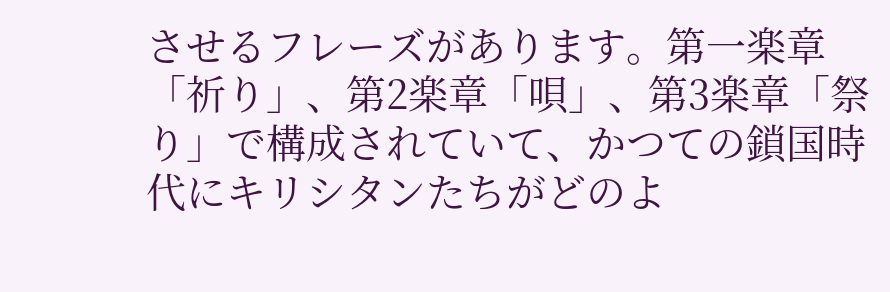させるフレーズがあります。第一楽章「祈り」、第2楽章「唄」、第3楽章「祭り」で構成されていて、かつての鎖国時代にキリシタンたちがどのよ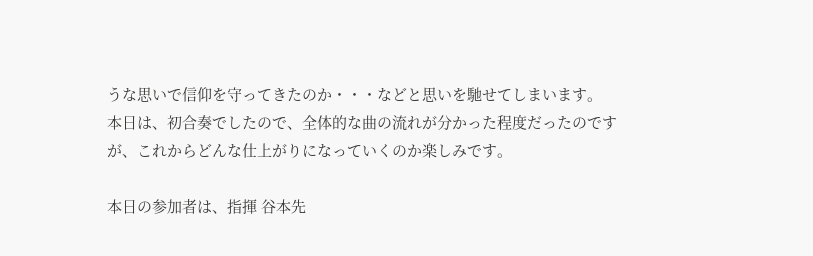うな思いで信仰を守ってきたのか・・・などと思いを馳せてしまいます。
本日は、初合奏でしたので、全体的な曲の流れが分かった程度だったのですが、これからどんな仕上がりになっていくのか楽しみです。

本日の参加者は、指揮 谷本先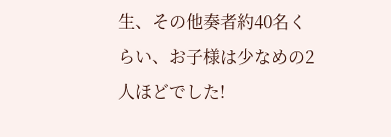生、その他奏者約40名くらい、お子様は少なめの2人ほどでした!